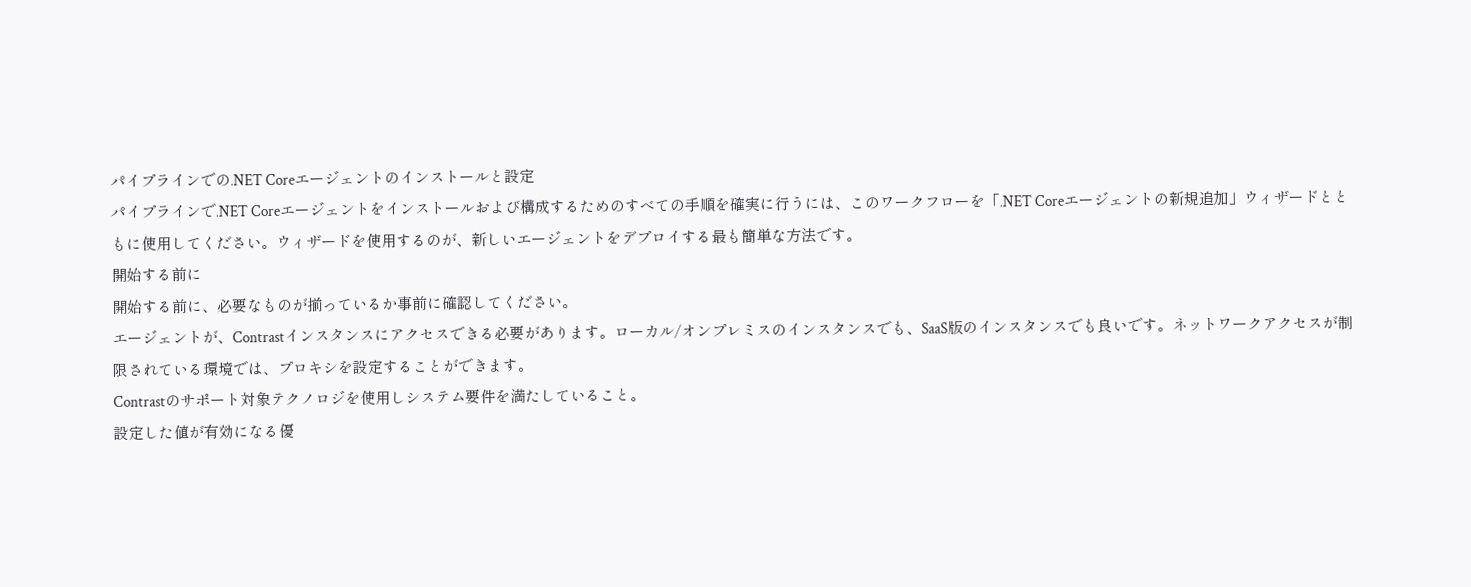パイプラインでの.NET Coreエージェントのインストールと設定
パイプラインで.NET Coreエージェントをインストールおよび構成するためのすべての手順を確実に行うには、このワークフローを「.NET Coreエージェントの新規追加」ウィザードとともに使用してください。ウィザードを使用するのが、新しいエージェントをデプロイする最も簡単な方法です。
開始する前に
開始する前に、必要なものが揃っているか事前に確認してください。
エージェントが、Contrastインスタンスにアクセスできる必要があります。ローカル/オンプレミスのインスタンスでも、SaaS版のインスタンスでも良いです。ネットワークアクセスが制限されている環境では、プロキシを設定することができます。
Contrastのサポート対象テクノロジを使用しシステム要件を満たしていること。
設定した値が有効になる優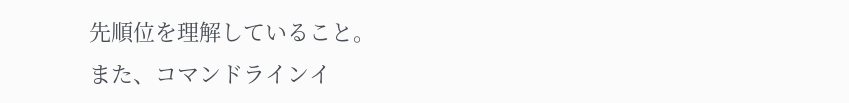先順位を理解していること。
また、コマンドラインイ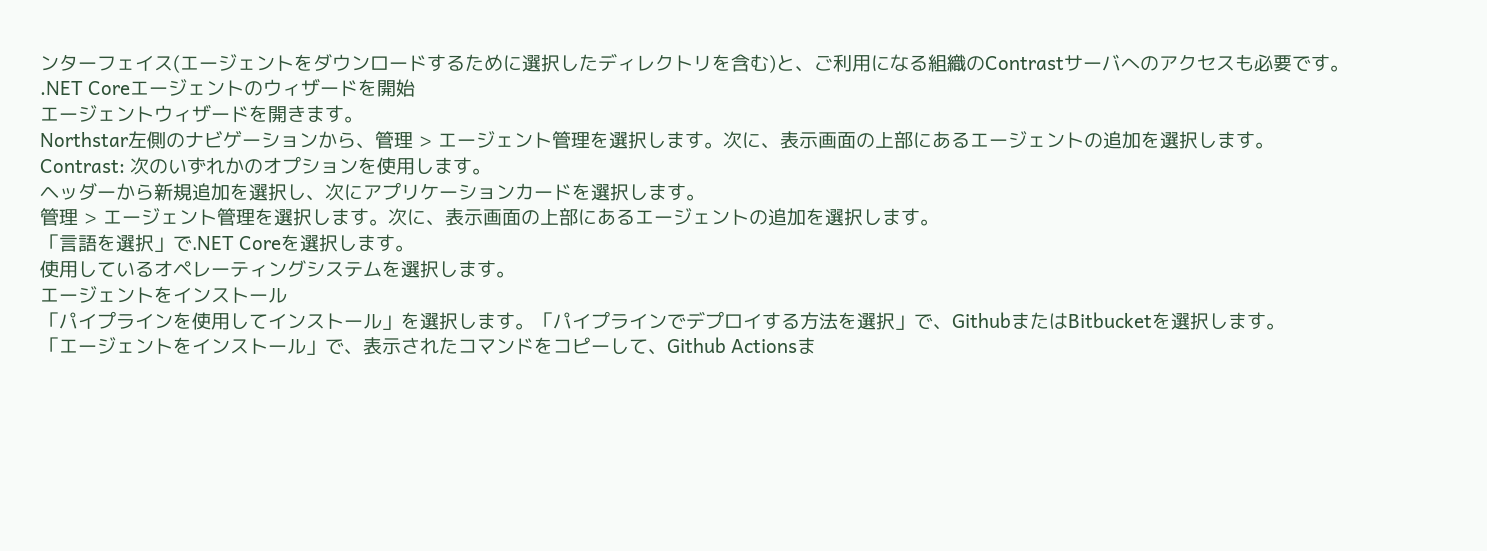ンターフェイス(エージェントをダウンロードするために選択したディレクトリを含む)と、ご利用になる組織のContrastサーバへのアクセスも必要です。
.NET Coreエージェントのウィザードを開始
エージェントウィザードを開きます。
Northstar左側のナビゲーションから、管理 > エージェント管理を選択します。次に、表示画面の上部にあるエージェントの追加を選択します。
Contrast: 次のいずれかのオプションを使用します。
ヘッダーから新規追加を選択し、次にアプリケーションカードを選択します。
管理 > エージェント管理を選択します。次に、表示画面の上部にあるエージェントの追加を選択します。
「言語を選択」で.NET Coreを選択します。
使用しているオペレーティングシステムを選択します。
エージェントをインストール
「パイプラインを使用してインストール」を選択します。「パイプラインでデプロイする方法を選択」で、GithubまたはBitbucketを選択します。
「エージェントをインストール」で、表示されたコマンドをコピーして、Github Actionsま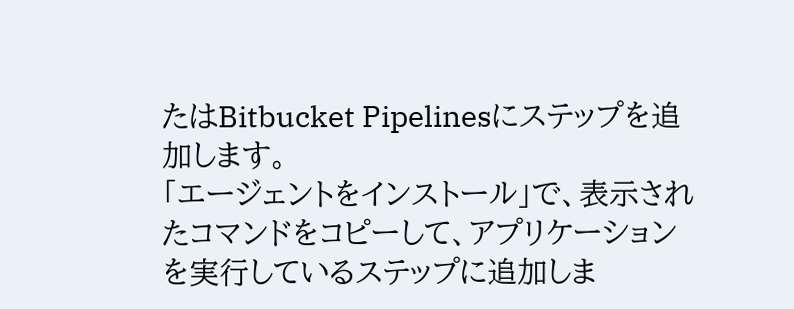たはBitbucket Pipelinesにステップを追加します。
「エージェントをインストール」で、表示されたコマンドをコピーして、アプリケーションを実行しているステップに追加しま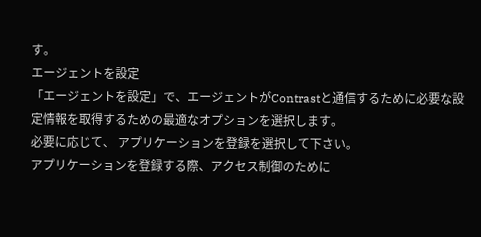す。
エージェントを設定
「エージェントを設定」で、エージェントがContrastと通信するために必要な設定情報を取得するための最適なオプションを選択します。
必要に応じて、 アプリケーションを登録を選択して下さい。
アプリケーションを登録する際、アクセス制御のために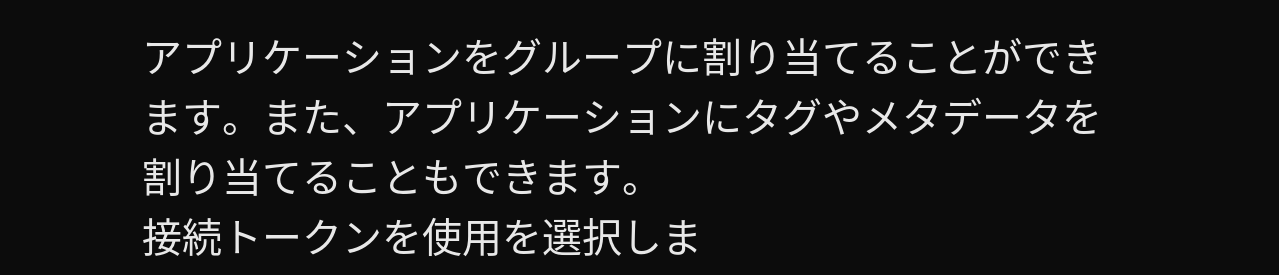アプリケーションをグループに割り当てることができます。また、アプリケーションにタグやメタデータを割り当てることもできます。
接続トークンを使用を選択しま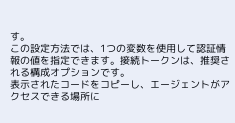す。
この設定方法では、1つの変数を使用して認証情報の値を指定できます。接続トークンは、推奨される構成オプションです。
表示されたコードをコピーし、エージェントがアクセスできる場所に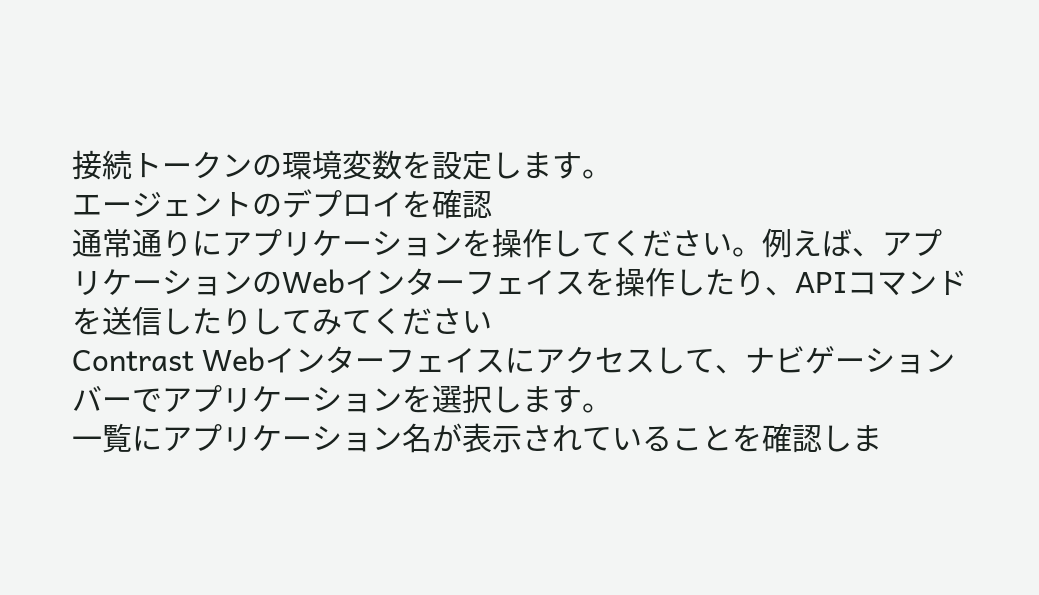接続トークンの環境変数を設定します。
エージェントのデプロイを確認
通常通りにアプリケーションを操作してください。例えば、アプリケーションのWebインターフェイスを操作したり、APIコマンドを送信したりしてみてください
Contrast Webインターフェイスにアクセスして、ナビゲーションバーでアプリケーションを選択します。
一覧にアプリケーション名が表示されていることを確認しま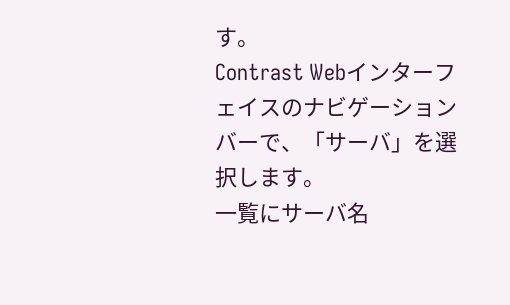す。
Contrast Webインターフェイスのナビゲーションバーで、「サーバ」を選択します。
一覧にサーバ名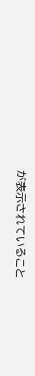が表示されていること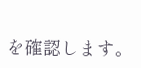を確認します。